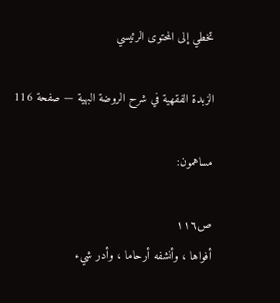تخطي إلى المحتوى الرئيسي

الزبدة الفقهية في شرح الروضة البهية — صفحة 116

مساهمون:

ص١١٦
أفواها ، وأنشفه أرحاما ، وأدر شيء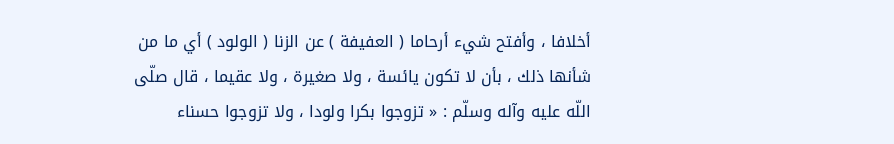أخلافا ، وأفتح شيء أرحاما ( العفيفة ) عن الزنا ( الولود ) أي ما من شأنها ذلك ، بأن لا تكون يائسة ، ولا صغيرة ، ولا عقيما ، قال صلّى اللّه عليه وآله وسلّم : « تزوجوا بكرا ولودا ، ولا تزوجوا حسناء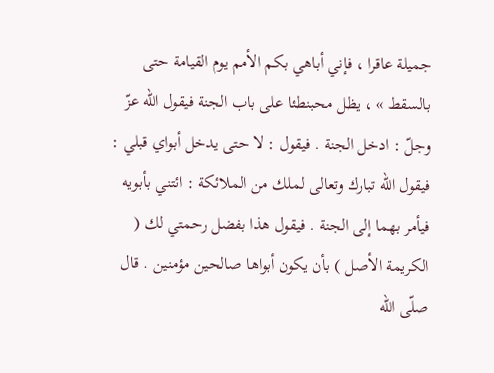جميلة عاقرا ، فإني أباهي بكم الأمم يوم القيامة حتى بالسقط » ، يظل محبنطئا على باب الجنة فيقول اللّه عزّ وجلّ : ادخل الجنة . فيقول : لا حتى يدخل أبواي قبلي : فيقول اللّه تبارك وتعالى لملك من الملائكة : ائتني بأبويه فيأمر بهما إلى الجنة . فيقول هذا بفضل رحمتي لك ( الكريمة الأصل ) بأن يكون أبواها صالحين مؤمنين . قال صلّى اللّه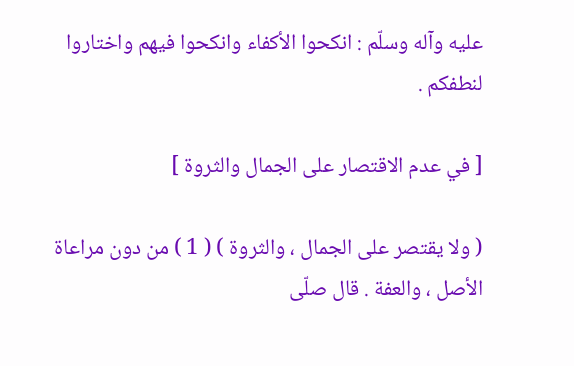عليه وآله وسلّم : انكحوا الأكفاء وانكحوا فيهم واختاروا لنطفكم .

[ في عدم الاقتصار على الجمال والثروة ]

( ولا يقتصر على الجمال ، والثروة ) ( 1 ) من دون مراعاة الأصل ، والعفة . قال صلّى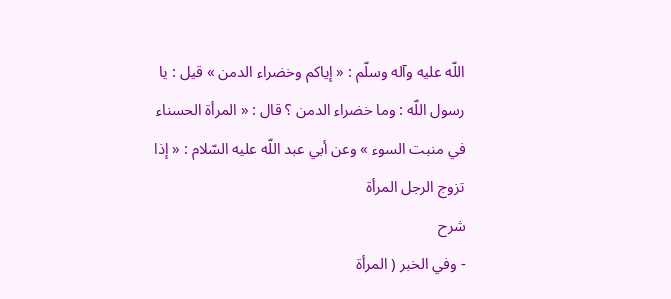اللّه عليه وآله وسلّم : « إياكم وخضراء الدمن » قيل : يا رسول اللّه : وما خضراء الدمن ؟ قال : « المرأة الحسناء في منبت السوء » وعن أبي عبد اللّه عليه السّلام : « إذا تزوج الرجل المرأة
شرح
- وفي الخبر ( المرأة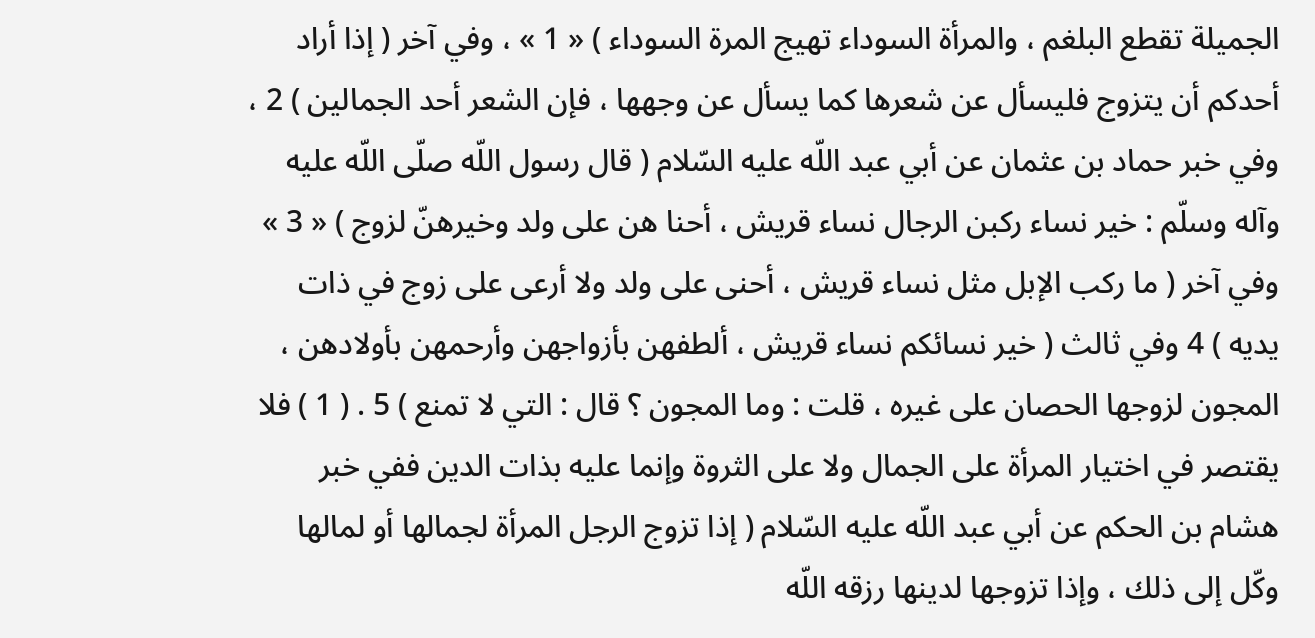الجميلة تقطع البلغم ، والمرأة السوداء تهيج المرة السوداء ) « 1 » ، وفي آخر ( إذا أراد أحدكم أن يتزوج فليسأل عن شعرها كما يسأل عن وجهها ، فإن الشعر أحد الجمالين ) 2 ، وفي خبر حماد بن عثمان عن أبي عبد اللّه عليه السّلام ( قال رسول اللّه صلّى اللّه عليه وآله وسلّم : خير نساء ركبن الرجال نساء قريش ، أحنا هن على ولد وخيرهنّ لزوج ) « 3 » وفي آخر ( ما ركب الإبل مثل نساء قريش ، أحنى على ولد ولا أرعى على زوج في ذات يديه ) 4 وفي ثالث ( خير نسائكم نساء قريش ، ألطفهن بأزواجهن وأرحمهن بأولادهن ، المجون لزوجها الحصان على غيره ، قلت : وما المجون ؟ قال : التي لا تمنع ) 5 . ( 1 ) فلا يقتصر في اختيار المرأة على الجمال ولا على الثروة وإنما عليه بذات الدين ففي خبر هشام بن الحكم عن أبي عبد اللّه عليه السّلام ( إذا تزوج الرجل المرأة لجمالها أو لمالها وكّل إلى ذلك ، وإذا تزوجها لدينها رزقه اللّه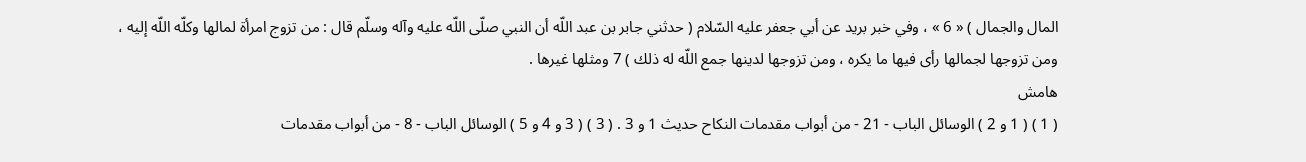المال والجمال ) « 6 » ، وفي خبر بريد عن أبي جعفر عليه السّلام ( حدثني جابر بن عبد اللّه أن النبي صلّى اللّه عليه وآله وسلّم قال : من تزوج امرأة لمالها وكلّه اللّه إليه ، ومن تزوجها لجمالها رأى فيها ما يكره ، ومن تزوجها لدينها جمع اللّه له ذلك ) 7 ومثلها غيرها .
هامش
( 1 ) ( 1 و 2 ) الوسائل الباب - 21 - من أبواب مقدمات النكاح حديث 1 و 3 . ( 3 ) ( 3 و 4 و 5 ) الوسائل الباب - 8 - من أبواب مقدمات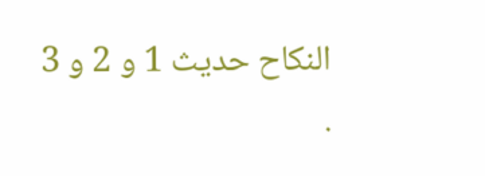النكاح حديث 1 و 2 و 3 .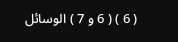( 6 ) ( 6 و 7 ) الوسائل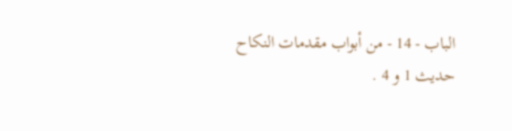الباب - 14 - من أبواب مقدمات النكاح حديث 1 و 4 .